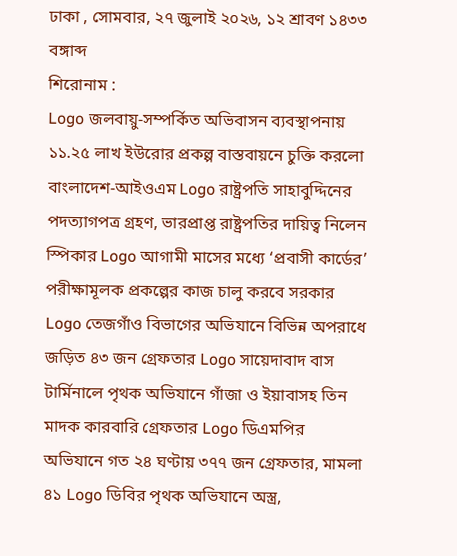ঢাকা , সোমবার, ২৭ জুলাই ২০২৬, ১২ শ্রাবণ ১৪৩৩ বঙ্গাব্দ
শিরোনাম :
Logo জলবায়ু-সম্পর্কিত অভিবাসন ব্যবস্থাপনায় ১১.২৫ লাখ ইউরোর প্রকল্প বাস্তবায়নে চুক্তি করলো বাংলাদেশ-আইওএম Logo রাষ্ট্রপতি সাহাবুদ্দিনের পদত্যাগপত্র গ্রহণ, ভারপ্রাপ্ত রাষ্ট্রপতির দায়িত্ব নিলেন স্পিকার Logo আগামী মাসের মধ্যে ‘প্রবাসী কার্ডের’ পরীক্ষামূলক প্রকল্পের কাজ চালু করবে সরকার Logo তেজগাঁও বিভাগের অভিযানে বিভিন্ন অপরাধে জড়িত ৪৩ জন গ্রেফতার Logo সায়েদাবাদ বাস টার্মিনালে পৃথক অভিযানে গাঁজা ও ইয়াবাসহ তিন মাদক কারবারি গ্রেফতার Logo ডিএমপির অভিযানে গত ২৪ ঘণ্টায় ৩৭৭ জন গ্রেফতার, মামলা ৪১ Logo ডিবির পৃথক অভিযানে অস্ত্র,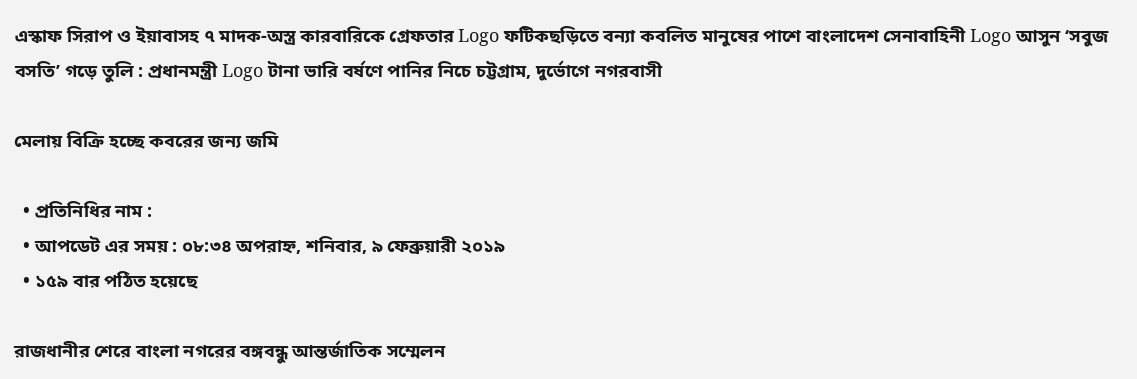এস্কাফ সিরাপ ও ইয়াবাসহ ৭ মাদক-অস্ত্র কারবারিকে গ্রেফতার Logo ফটিকছড়িতে বন্যা কবলিত মানুষের পাশে বাংলাদেশ সেনাবাহিনী Logo আসুন ‘সবুজ বসতি’ গড়ে তুলি : প্রধানমন্ত্রী Logo টানা ভারি বর্ষণে পানির নিচে চট্টগ্রাম, দুর্ভোগে নগরবাসী

মেলায় বিক্রি হচ্ছে কবরের জন্য জমি

  • প্রতিনিধির নাম :
  • আপডেট এর সময় : ০৮:৩৪ অপরাহ্ন, শনিবার, ৯ ফেব্রুয়ারী ২০১৯
  • ১৫৯ বার পঠিত হয়েছে

রাজধানীর শেরে বাংলা নগরের বঙ্গবন্ধু আন্তর্জাতিক সম্মেলন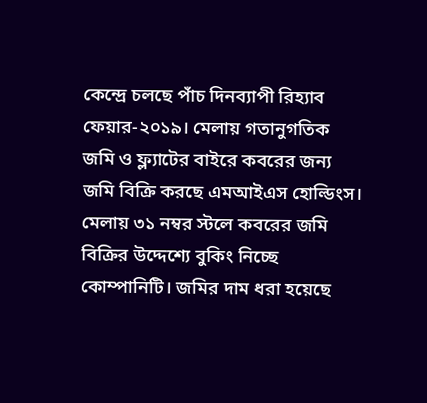কেন্দ্রে চলছে পাঁচ দিনব্যাপী রিহ্যাব ফেয়ার-২০১৯। মেলায় গতানুগতিক জমি ও ফ্ল্যাটের বাইরে কবরের জন্য জমি বিক্রি করছে এমআইএস হোল্ডিংস। মেলায় ৩১ নম্বর স্টলে কবরের জমি বিক্রির উদ্দেশ্যে বুকিং নিচ্ছে কোম্পানিটি। জমির দাম ধরা হয়েছে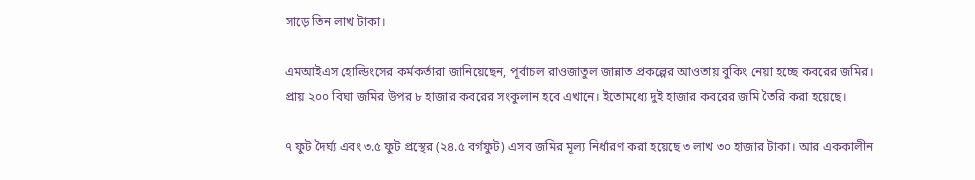সাড়ে তিন লাখ টাকা।

এমআইএস হোল্ডিংসের কর্মকর্তারা জানিয়েছেন, পূর্বাচল রাওজাতুল জান্নাত প্রকল্পের আওতায় বুকিং নেয়া হচ্ছে কবরের জমির। প্রায় ২০০ বিঘা জমির উপর ৮ হাজার কবরের সংকুলান হবে এখানে। ইতোমধ্যে দুই হাজার কবরের জমি তৈরি করা হয়েছে।

৭ ফুট দৈর্ঘ্য এবং ৩.৫ ফুট প্রস্থের (২৪.৫ বর্গফুট) এসব জমির মূল্য নির্ধারণ করা হয়েছে ৩ লাখ ৩০ হাজার টাকা। আর এককালীন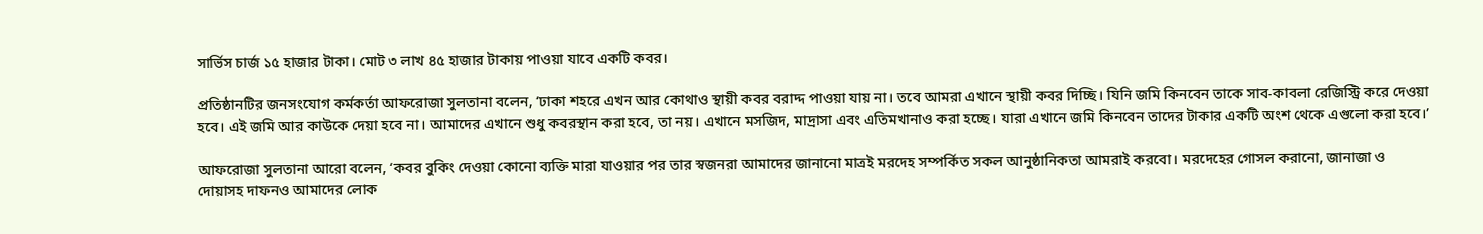সার্ভিস চার্জ ১৫ হাজার টাকা। মোট ৩ লাখ ৪৫ হাজার টাকায় পাওয়া যাবে একটি কবর।

প্রতিষ্ঠানটির জনসংযোগ কর্মকর্তা আফরোজা সুলতানা বলেন, ‘ঢাকা শহরে এখন আর কোথাও স্থায়ী কবর বরাদ্দ পাওয়া যায় না। তবে আমরা এখানে স্থায়ী কবর দিচ্ছি। যিনি জমি কিনবেন তাকে সাব-কাবলা রেজিস্ট্রি করে দেওয়া হবে। এই জমি আর কাউকে দেয়া হবে না। আমাদের এখানে শুধু কবরস্থান করা হবে, তা নয়। এখানে মসজিদ, মাদ্রাসা এবং এতিমখানাও করা হচ্ছে। যারা এখানে জমি কিনবেন তাদের টাকার একটি অংশ থেকে এগুলো করা হবে।’

আফরোজা সুলতানা আরো বলেন, ‘কবর বুকিং দেওয়া কোনো ব্যক্তি মারা যাওয়ার পর তার স্বজনরা আমাদের জানানো মাত্রই মরদেহ সম্পর্কিত সকল আনুষ্ঠানিকতা আমরাই করবো। মরদেহের গোসল করানো, জানাজা ও দোয়াসহ দাফনও আমাদের লোক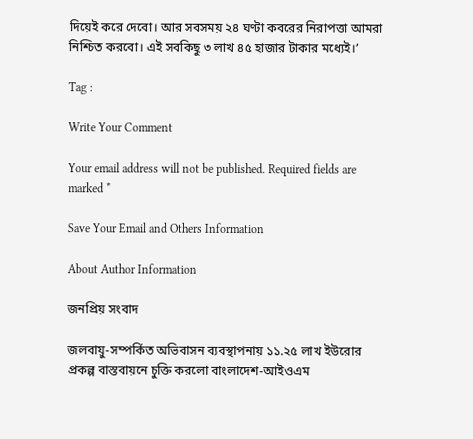দিয়েই করে দেবো। আর সবসময় ২৪ ঘণ্টা কবরের নিরাপত্তা আমরা নিশ্চিত করবো। এই সবকিছু ৩ লাখ ৪৫ হাজার টাকার মধ্যেই।’

Tag :

Write Your Comment

Your email address will not be published. Required fields are marked *

Save Your Email and Others Information

About Author Information

জনপ্রিয় সংবাদ

জলবায়ু-সম্পর্কিত অভিবাসন ব্যবস্থাপনায় ১১.২৫ লাখ ইউরোর প্রকল্প বাস্তবায়নে চুক্তি করলো বাংলাদেশ-আইওএম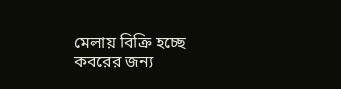মেলায় বিক্রি হচ্ছে কবরের জন্য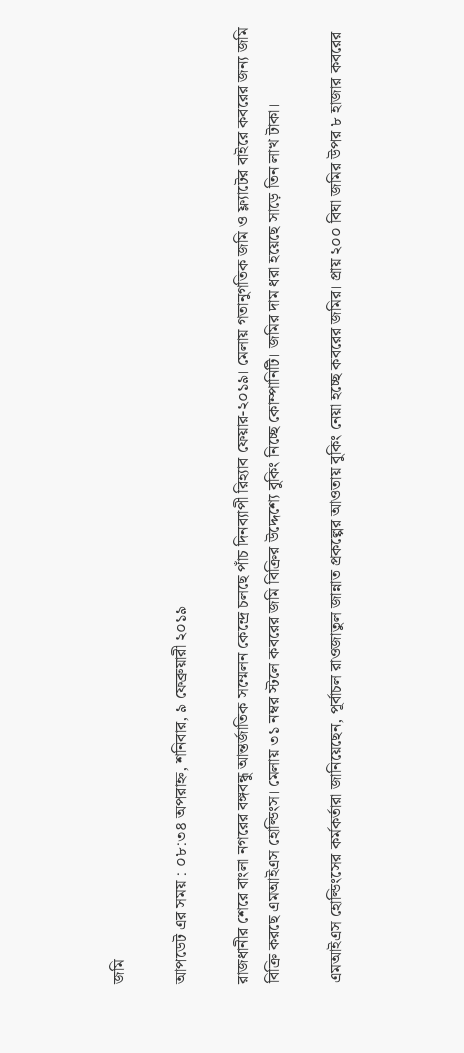জমি

আপডেট এর সময় : ০৮:৩৪ অপরাহ্ন, শনিবার, ৯ ফেব্রুয়ারী ২০১৯

রাজধানীর শেরে বাংলা নগরের বঙ্গবন্ধু আন্তর্জাতিক সম্মেলন কেন্দ্রে চলছে পাঁচ দিনব্যাপী রিহ্যাব ফেয়ার-২০১৯। মেলায় গতানুগতিক জমি ও ফ্ল্যাটের বাইরে কবরের জন্য জমি বিক্রি করছে এমআইএস হোল্ডিংস। মেলায় ৩১ নম্বর স্টলে কবরের জমি বিক্রির উদ্দেশ্যে বুকিং নিচ্ছে কোম্পানিটি। জমির দাম ধরা হয়েছে সাড়ে তিন লাখ টাকা।

এমআইএস হোল্ডিংসের কর্মকর্তারা জানিয়েছেন, পূর্বাচল রাওজাতুল জান্নাত প্রকল্পের আওতায় বুকিং নেয়া হচ্ছে কবরের জমির। প্রায় ২০০ বিঘা জমির উপর ৮ হাজার কবরের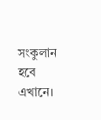সংকুলান হবে এখানে।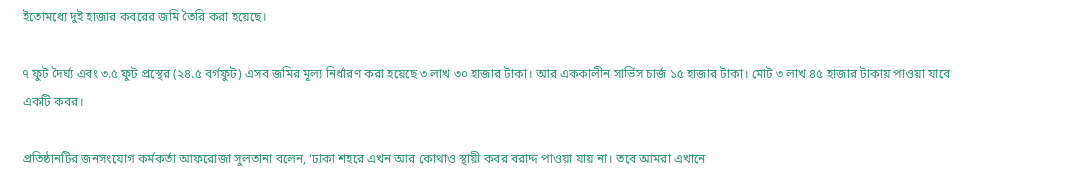ইতোমধ্যে দুই হাজার কবরের জমি তৈরি করা হয়েছে।

৭ ফুট দৈর্ঘ্য এবং ৩.৫ ফুট প্রস্থের (২৪.৫ বর্গফুট) এসব জমির মূল্য নির্ধারণ করা হয়েছে ৩ লাখ ৩০ হাজার টাকা। আর এককালীন সার্ভিস চার্জ ১৫ হাজার টাকা। মোট ৩ লাখ ৪৫ হাজার টাকায় পাওয়া যাবে একটি কবর।

প্রতিষ্ঠানটির জনসংযোগ কর্মকর্তা আফরোজা সুলতানা বলেন, ‘ঢাকা শহরে এখন আর কোথাও স্থায়ী কবর বরাদ্দ পাওয়া যায় না। তবে আমরা এখানে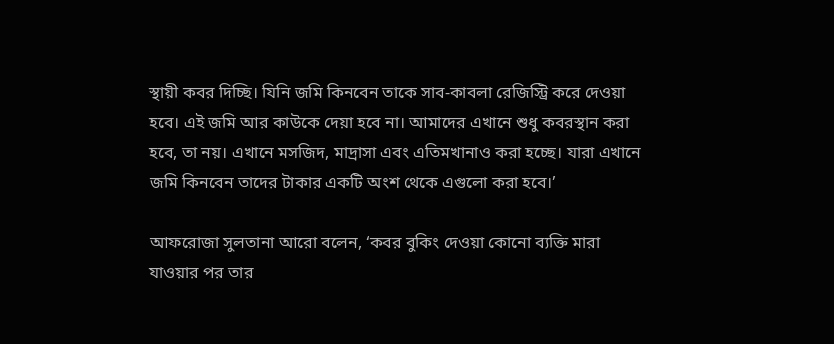স্থায়ী কবর দিচ্ছি। যিনি জমি কিনবেন তাকে সাব-কাবলা রেজিস্ট্রি করে দেওয়া হবে। এই জমি আর কাউকে দেয়া হবে না। আমাদের এখানে শুধু কবরস্থান করা হবে, তা নয়। এখানে মসজিদ, মাদ্রাসা এবং এতিমখানাও করা হচ্ছে। যারা এখানে জমি কিনবেন তাদের টাকার একটি অংশ থেকে এগুলো করা হবে।’

আফরোজা সুলতানা আরো বলেন, ‘কবর বুকিং দেওয়া কোনো ব্যক্তি মারা যাওয়ার পর তার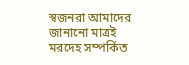স্বজনরা আমাদের জানানো মাত্রই মরদেহ সম্পর্কিত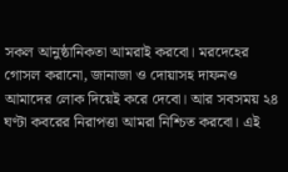সকল আনুষ্ঠানিকতা আমরাই করবো। মরদেহের গোসল করানো, জানাজা ও দোয়াসহ দাফনও আমাদের লোক দিয়েই করে দেবো। আর সবসময় ২৪ ঘণ্টা কবরের নিরাপত্তা আমরা নিশ্চিত করবো। এই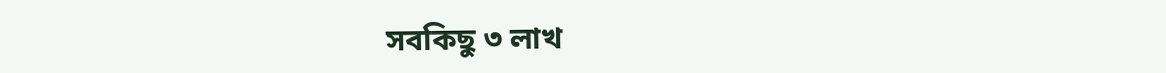সবকিছু ৩ লাখ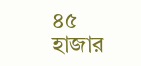৪৫ হাজার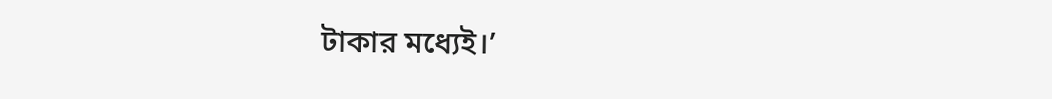টাকার মধ্যেই।’